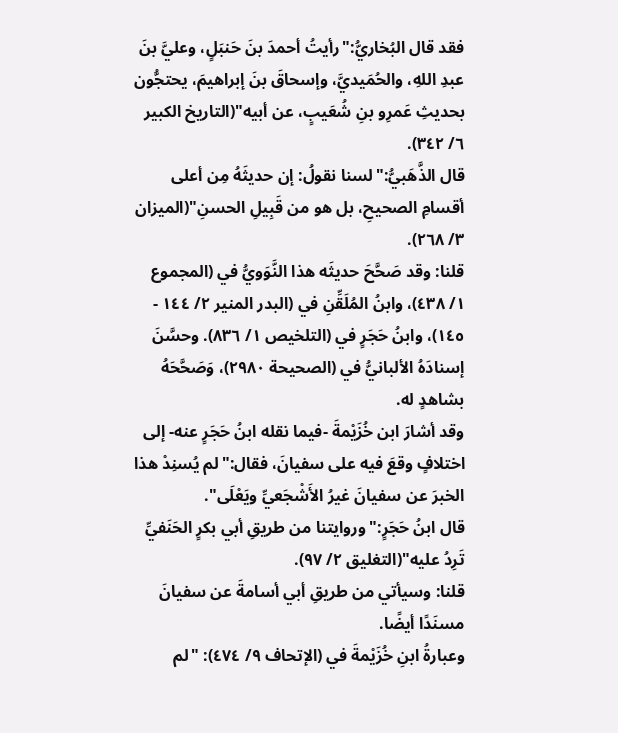فقد قال البُخاريُّ:"رأيتُ أحمدَ بنَ حَنبَلٍ، وعليَّ بنَ عبدِ اللهِ، والحُمَيديَّ، وإسحاقَ بنَ إبراهيمَ، يحتجُّون بحديثِ عَمرِو بنِ شُعَيبٍ، عن أبيه"(التاريخ الكبير ٦/ ٣٤٢).
قال الذَّهَبيُّ:"لسنا نقولُ: إن حديثَهُ مِن أعلى أقسامِ الصحيحِ، بل هو من قَبِيلِ الحسنِ"(الميزان ٣/ ٢٦٨).
قلنا: وقد صَحَّحَ حديثَه هذا النَّوَويُّ في (المجموع ١/ ٤٣٨)، وابنُ المُلَقِّنِ في (البدر المنير ٢/ ١٤٤ - ١٤٥)، وابنُ حَجَرٍ في (التلخيص ١/ ٨٣٦). وحسَّنَ إسنادَهُ الألبانيُّ في (الصحيحة ٢٩٨٠)، وَصَحَّحَهُ بشاهدٍ له.
وقد أشارَ ابن خُزَيْمةَ -فيما نقله ابنُ حَجَرٍ عنه- إلى اختلافٍ وقعَ فيه على سفيانَ، فقال:"لم يُسنِدْ هذا الخبرَ عن سفيانَ غيرُ الأَشْجَعيِّ ويَعْلَى".
قال ابنُ حَجَرٍ:"وروايتنا من طريقِ أبي بكرٍ الحَنَفيِّ تَرِدُ عليه"(التغليق ٢/ ٩٧).
قلنا: وسيأتي من طريقِ أبي أسامةَ عن سفيانَ مسنَدًا أيضًا.
وعبارةُ ابنِ خُزَيْمةَ في (الإتحاف ٩/ ٤٧٤): "لم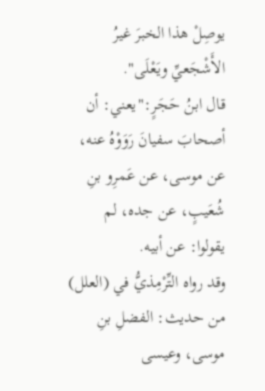يوصِلْ هذا الخبرَ غيرُ الأَشْجَعيِّ ويَعْلَى".
قال ابنُ حَجَرٍ:"يعني: أن أصحابَ سفيانَ رَوَوْهُ عنه، عن موسى، عن عَمرِو بنِ شُعَيبٍ، عن جده، لم يقولوا: عن أبيه.
وقد رواه التِّرْمِذيُّ في (العلل) من حديث: الفضلِ بنِ موسى، وعيسى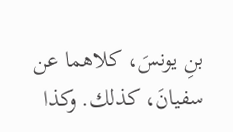بنِ يونسَ، كلاهما عن سفيانَ، كذلك. وكذا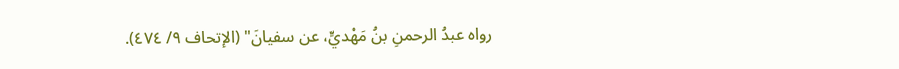رواه عبدُ الرحمنِ بنُ مَهْديٍّ، عن سفيانَ" (الإتحاف ٩/ ٤٧٤).